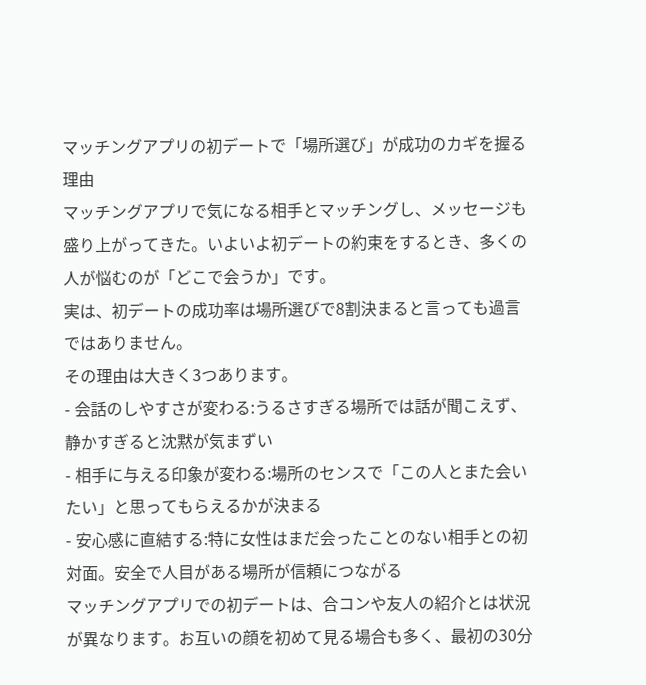マッチングアプリの初デートで「場所選び」が成功のカギを握る理由
マッチングアプリで気になる相手とマッチングし、メッセージも盛り上がってきた。いよいよ初デートの約束をするとき、多くの人が悩むのが「どこで会うか」です。
実は、初デートの成功率は場所選びで8割決まると言っても過言ではありません。
その理由は大きく3つあります。
- 会話のしやすさが変わる:うるさすぎる場所では話が聞こえず、静かすぎると沈黙が気まずい
- 相手に与える印象が変わる:場所のセンスで「この人とまた会いたい」と思ってもらえるかが決まる
- 安心感に直結する:特に女性はまだ会ったことのない相手との初対面。安全で人目がある場所が信頼につながる
マッチングアプリでの初デートは、合コンや友人の紹介とは状況が異なります。お互いの顔を初めて見る場合も多く、最初の30分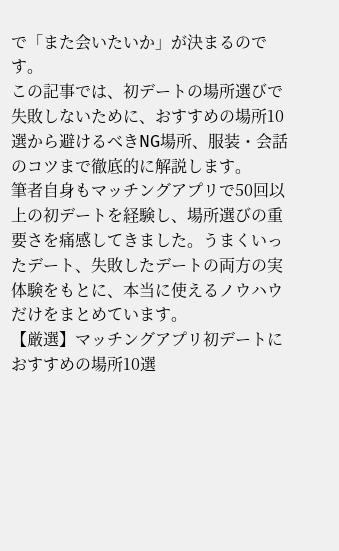で「また会いたいか」が決まるのです。
この記事では、初デートの場所選びで失敗しないために、おすすめの場所10選から避けるべきNG場所、服装・会話のコツまで徹底的に解説します。
筆者自身もマッチングアプリで50回以上の初デートを経験し、場所選びの重要さを痛感してきました。うまくいったデート、失敗したデートの両方の実体験をもとに、本当に使えるノウハウだけをまとめています。
【厳選】マッチングアプリ初デートにおすすめの場所10選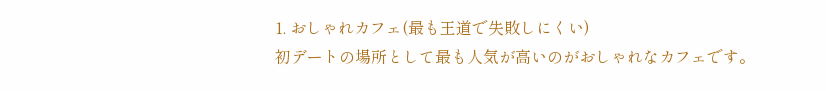1. おしゃれカフェ(最も王道で失敗しにくい)
初デートの場所として最も人気が高いのがおしゃれなカフェです。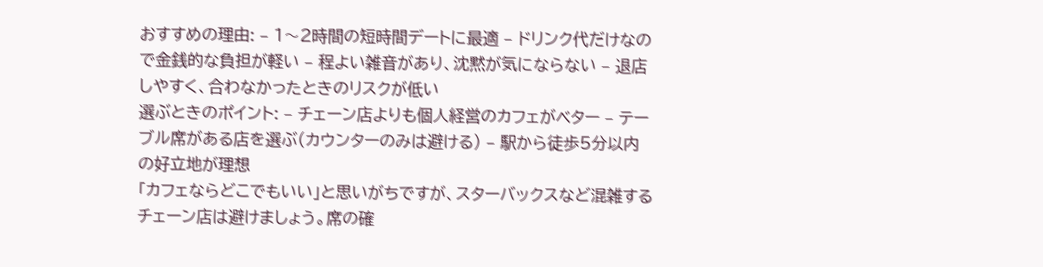おすすめの理由: – 1〜2時間の短時間デートに最適 – ドリンク代だけなので金銭的な負担が軽い – 程よい雑音があり、沈黙が気にならない – 退店しやすく、合わなかったときのリスクが低い
選ぶときのポイント: – チェーン店よりも個人経営のカフェがベター – テーブル席がある店を選ぶ(カウンターのみは避ける) – 駅から徒歩5分以内の好立地が理想
「カフェならどこでもいい」と思いがちですが、スターバックスなど混雑するチェーン店は避けましょう。席の確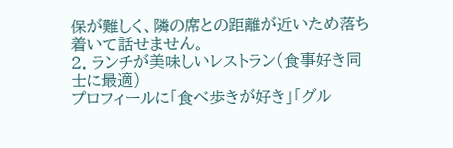保が難しく、隣の席との距離が近いため落ち着いて話せません。
2. ランチが美味しいレストラン(食事好き同士に最適)
プロフィールに「食べ歩きが好き」「グル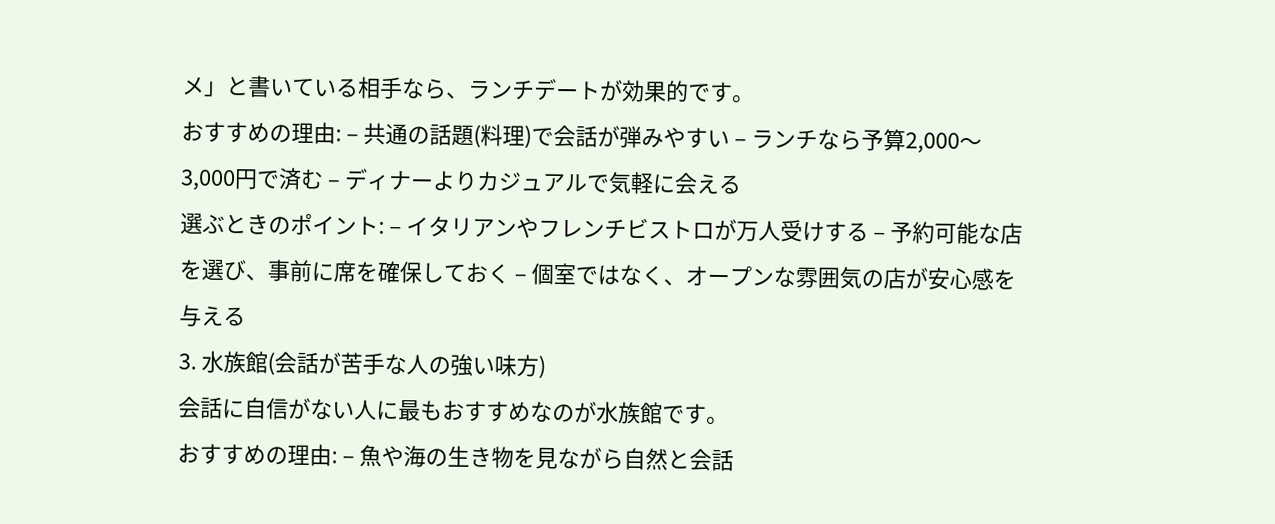メ」と書いている相手なら、ランチデートが効果的です。
おすすめの理由: – 共通の話題(料理)で会話が弾みやすい – ランチなら予算2,000〜3,000円で済む – ディナーよりカジュアルで気軽に会える
選ぶときのポイント: – イタリアンやフレンチビストロが万人受けする – 予約可能な店を選び、事前に席を確保しておく – 個室ではなく、オープンな雰囲気の店が安心感を与える
3. 水族館(会話が苦手な人の強い味方)
会話に自信がない人に最もおすすめなのが水族館です。
おすすめの理由: – 魚や海の生き物を見ながら自然と会話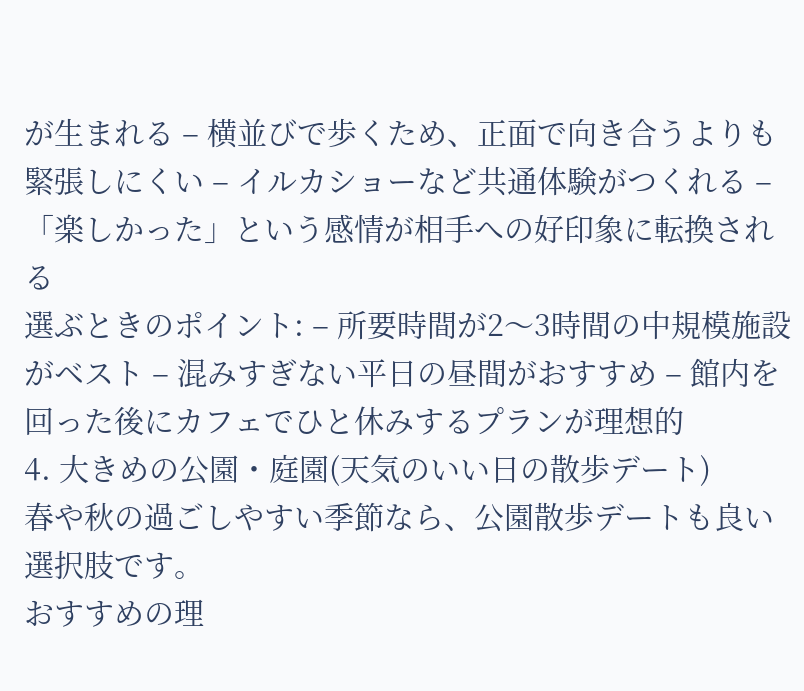が生まれる – 横並びで歩くため、正面で向き合うよりも緊張しにくい – イルカショーなど共通体験がつくれる – 「楽しかった」という感情が相手への好印象に転換される
選ぶときのポイント: – 所要時間が2〜3時間の中規模施設がベスト – 混みすぎない平日の昼間がおすすめ – 館内を回った後にカフェでひと休みするプランが理想的
4. 大きめの公園・庭園(天気のいい日の散歩デート)
春や秋の過ごしやすい季節なら、公園散歩デートも良い選択肢です。
おすすめの理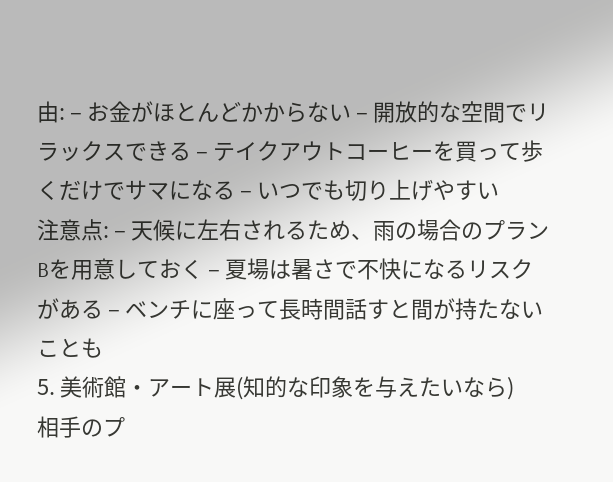由: – お金がほとんどかからない – 開放的な空間でリラックスできる – テイクアウトコーヒーを買って歩くだけでサマになる – いつでも切り上げやすい
注意点: – 天候に左右されるため、雨の場合のプランBを用意しておく – 夏場は暑さで不快になるリスクがある – ベンチに座って長時間話すと間が持たないことも
5. 美術館・アート展(知的な印象を与えたいなら)
相手のプ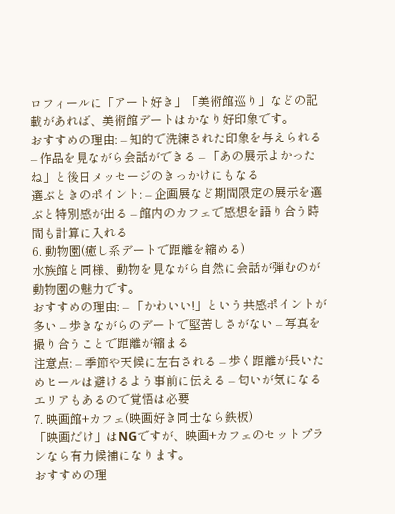ロフィールに「アート好き」「美術館巡り」などの記載があれば、美術館デートはかなり好印象です。
おすすめの理由: – 知的で洗練された印象を与えられる – 作品を見ながら会話ができる – 「あの展示よかったね」と後日メッセージのきっかけにもなる
選ぶときのポイント: – 企画展など期間限定の展示を選ぶと特別感が出る – 館内のカフェで感想を語り合う時間も計算に入れる
6. 動物園(癒し系デートで距離を縮める)
水族館と同様、動物を見ながら自然に会話が弾むのが動物園の魅力です。
おすすめの理由: – 「かわいい!」という共感ポイントが多い – 歩きながらのデートで堅苦しさがない – 写真を撮り合うことで距離が縮まる
注意点: – 季節や天候に左右される – 歩く距離が長いためヒールは避けるよう事前に伝える – 匂いが気になるエリアもあるので覚悟は必要
7. 映画館+カフェ(映画好き同士なら鉄板)
「映画だけ」はNGですが、映画+カフェのセットプランなら有力候補になります。
おすすめの理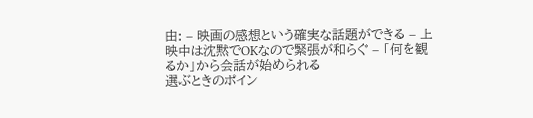由: – 映画の感想という確実な話題ができる – 上映中は沈黙でOKなので緊張が和らぐ – 「何を観るか」から会話が始められる
選ぶときのポイン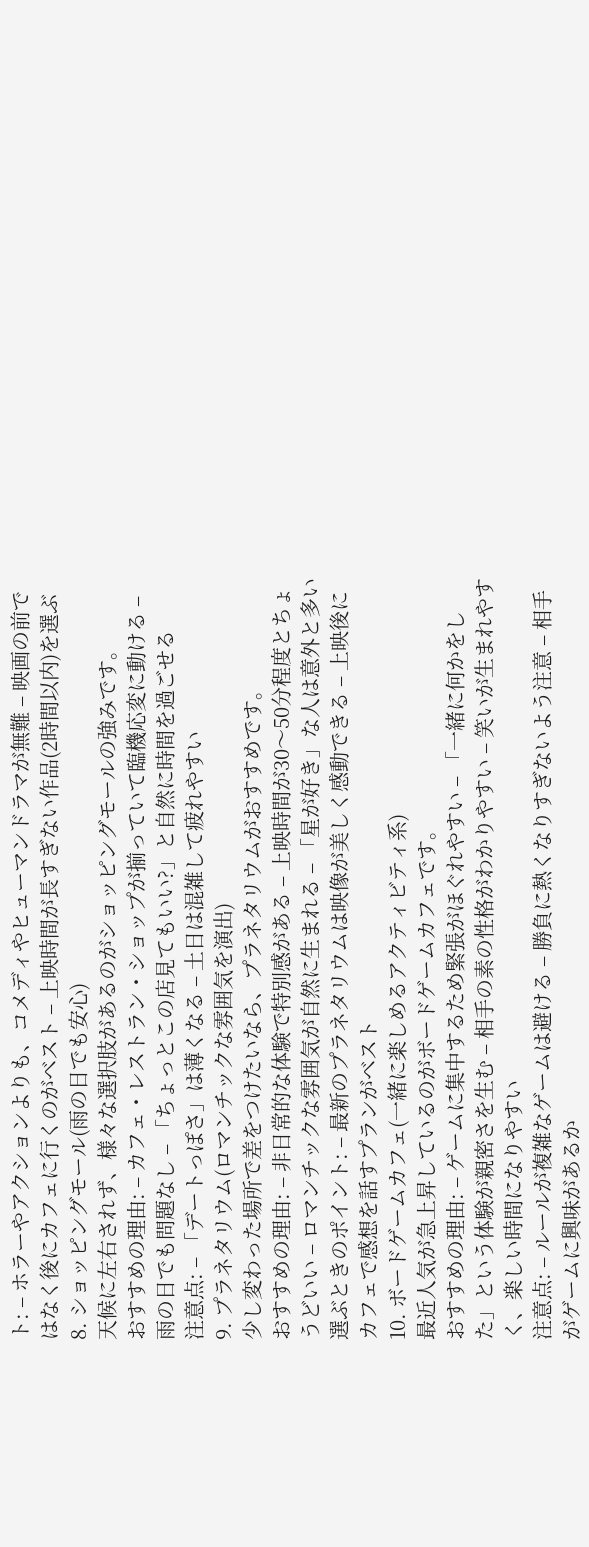ト: – ホラーやアクションよりも、コメディやヒューマンドラマが無難 – 映画の前ではなく後にカフェに行くのがベスト – 上映時間が長すぎない作品(2時間以内)を選ぶ
8. ショッピングモール(雨の日でも安心)
天候に左右されず、様々な選択肢があるのがショッピングモールの強みです。
おすすめの理由: – カフェ・レストラン・ショップが揃っていて臨機応変に動ける – 雨の日でも問題なし – 「ちょっとこの店見てもいい?」と自然に時間を過ごせる
注意点: – 「デートっぽさ」は薄くなる – 土日は混雑して疲れやすい
9. プラネタリウム(ロマンチックな雰囲気を演出)
少し変わった場所で差をつけたいなら、プラネタリウムがおすすめです。
おすすめの理由: – 非日常的な体験で特別感がある – 上映時間が30〜50分程度とちょうどいい – ロマンチックな雰囲気が自然に生まれる – 「星が好き」な人は意外と多い
選ぶときのポイント: – 最新のプラネタリウムは映像が美しく感動できる – 上映後にカフェで感想を話すプランがベスト
10. ボードゲームカフェ(一緒に楽しめるアクティビティ系)
最近人気が急上昇しているのがボードゲームカフェです。
おすすめの理由: – ゲームに集中するため緊張がほぐれやすい – 「一緒に何かをした」という体験が親密さを生む – 相手の素の性格がわかりやすい – 笑いが生まれやすく、楽しい時間になりやすい
注意点: – ルールが複雑なゲームは避ける – 勝負に熱くなりすぎないよう注意 – 相手がゲームに興味があるか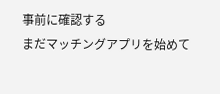事前に確認する
まだマッチングアプリを始めて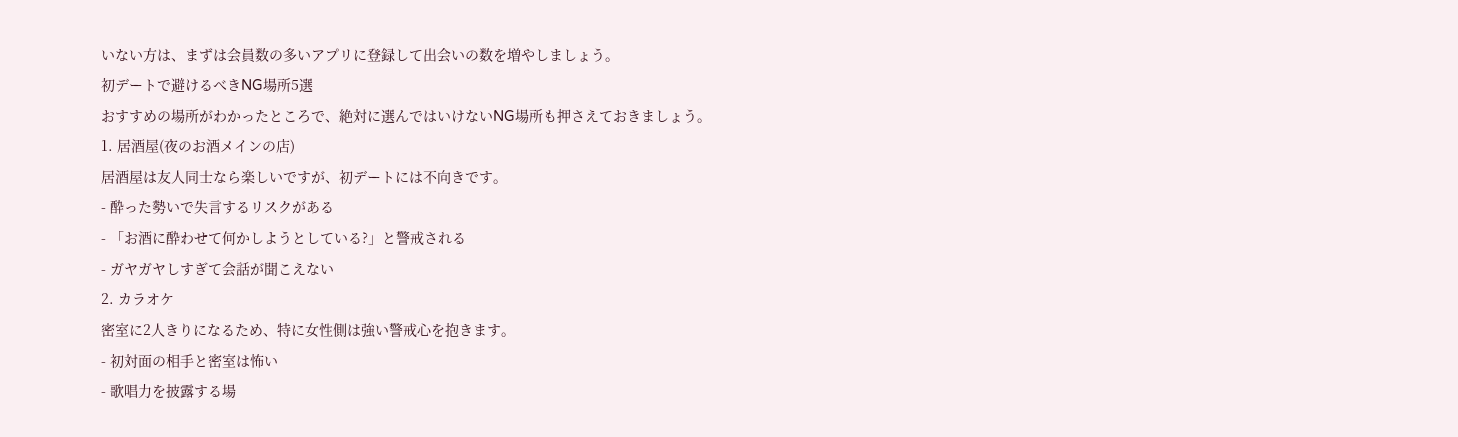いない方は、まずは会員数の多いアプリに登録して出会いの数を増やしましょう。
初デートで避けるべきNG場所5選
おすすめの場所がわかったところで、絶対に選んではいけないNG場所も押さえておきましょう。
1. 居酒屋(夜のお酒メインの店)
居酒屋は友人同士なら楽しいですが、初デートには不向きです。
- 酔った勢いで失言するリスクがある
- 「お酒に酔わせて何かしようとしている?」と警戒される
- ガヤガヤしすぎて会話が聞こえない
2. カラオケ
密室に2人きりになるため、特に女性側は強い警戒心を抱きます。
- 初対面の相手と密室は怖い
- 歌唱力を披露する場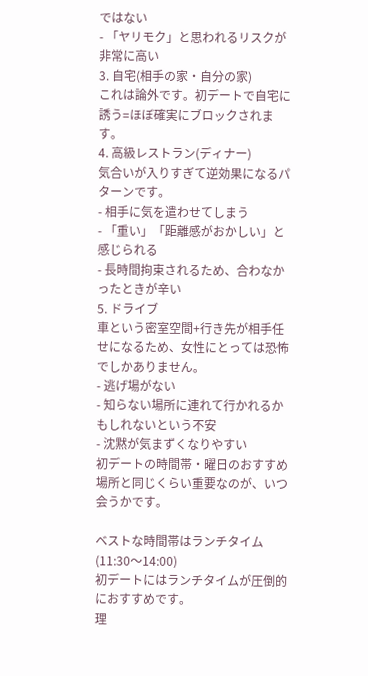ではない
- 「ヤリモク」と思われるリスクが非常に高い
3. 自宅(相手の家・自分の家)
これは論外です。初デートで自宅に誘う=ほぼ確実にブロックされます。
4. 高級レストラン(ディナー)
気合いが入りすぎて逆効果になるパターンです。
- 相手に気を遣わせてしまう
- 「重い」「距離感がおかしい」と感じられる
- 長時間拘束されるため、合わなかったときが辛い
5. ドライブ
車という密室空間+行き先が相手任せになるため、女性にとっては恐怖でしかありません。
- 逃げ場がない
- 知らない場所に連れて行かれるかもしれないという不安
- 沈黙が気まずくなりやすい
初デートの時間帯・曜日のおすすめ
場所と同じくらい重要なのが、いつ会うかです。

ベストな時間帯はランチタイム(11:30〜14:00)
初デートにはランチタイムが圧倒的におすすめです。
理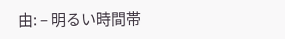由: – 明るい時間帯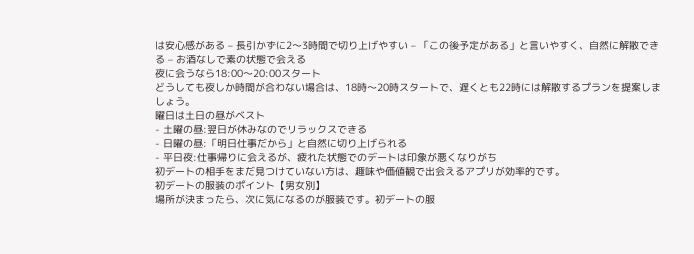は安心感がある – 長引かずに2〜3時間で切り上げやすい – 「この後予定がある」と言いやすく、自然に解散できる – お酒なしで素の状態で会える
夜に会うなら18:00〜20:00スタート
どうしても夜しか時間が合わない場合は、18時〜20時スタートで、遅くとも22時には解散するプランを提案しましょう。
曜日は土日の昼がベスト
- 土曜の昼:翌日が休みなのでリラックスできる
- 日曜の昼:「明日仕事だから」と自然に切り上げられる
- 平日夜:仕事帰りに会えるが、疲れた状態でのデートは印象が悪くなりがち
初デートの相手をまだ見つけていない方は、趣味や価値観で出会えるアプリが効率的です。
初デートの服装のポイント【男女別】
場所が決まったら、次に気になるのが服装です。初デートの服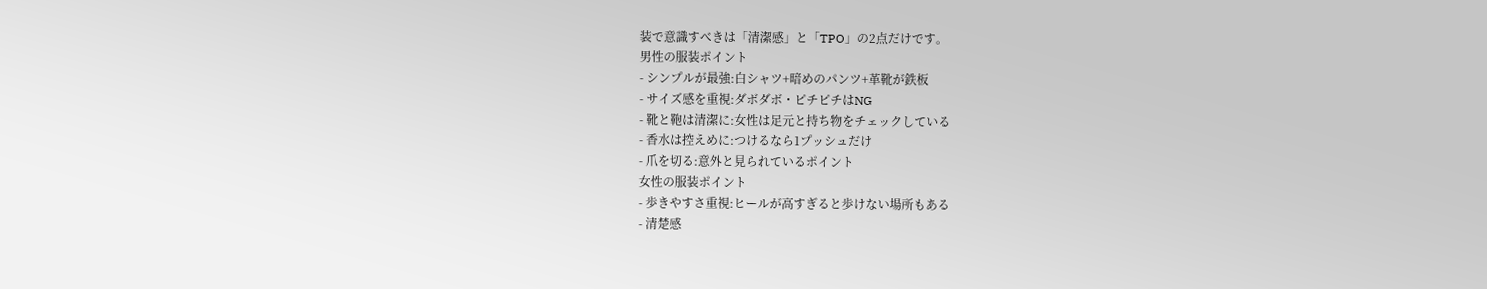装で意識すべきは「清潔感」と「TPO」の2点だけです。
男性の服装ポイント
- シンプルが最強:白シャツ+暗めのパンツ+革靴が鉄板
- サイズ感を重視:ダボダボ・ピチピチはNG
- 靴と鞄は清潔に:女性は足元と持ち物をチェックしている
- 香水は控えめに:つけるなら1プッシュだけ
- 爪を切る:意外と見られているポイント
女性の服装ポイント
- 歩きやすさ重視:ヒールが高すぎると歩けない場所もある
- 清楚感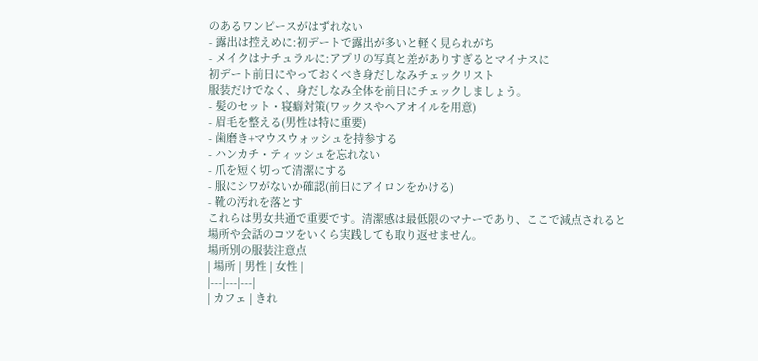のあるワンピースがはずれない
- 露出は控えめに:初デートで露出が多いと軽く見られがち
- メイクはナチュラルに:アプリの写真と差がありすぎるとマイナスに
初デート前日にやっておくべき身だしなみチェックリスト
服装だけでなく、身だしなみ全体を前日にチェックしましょう。
- 髪のセット・寝癖対策(ワックスやヘアオイルを用意)
- 眉毛を整える(男性は特に重要)
- 歯磨き+マウスウォッシュを持参する
- ハンカチ・ティッシュを忘れない
- 爪を短く切って清潔にする
- 服にシワがないか確認(前日にアイロンをかける)
- 靴の汚れを落とす
これらは男女共通で重要です。清潔感は最低限のマナーであり、ここで減点されると場所や会話のコツをいくら実践しても取り返せません。
場所別の服装注意点
| 場所 | 男性 | 女性 |
|---|---|---|
| カフェ | きれ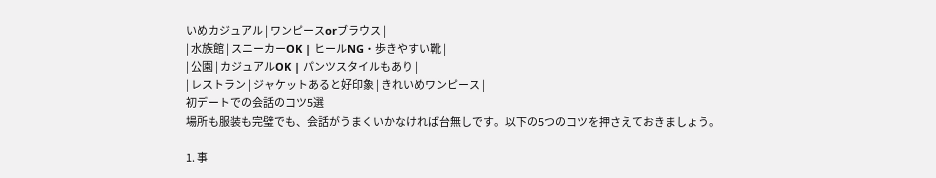いめカジュアル | ワンピースorブラウス |
| 水族館 | スニーカーOK | ヒールNG・歩きやすい靴 |
| 公園 | カジュアルOK | パンツスタイルもあり |
| レストラン | ジャケットあると好印象 | きれいめワンピース |
初デートでの会話のコツ5選
場所も服装も完璧でも、会話がうまくいかなければ台無しです。以下の5つのコツを押さえておきましょう。

1. 事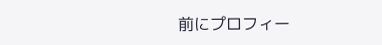前にプロフィー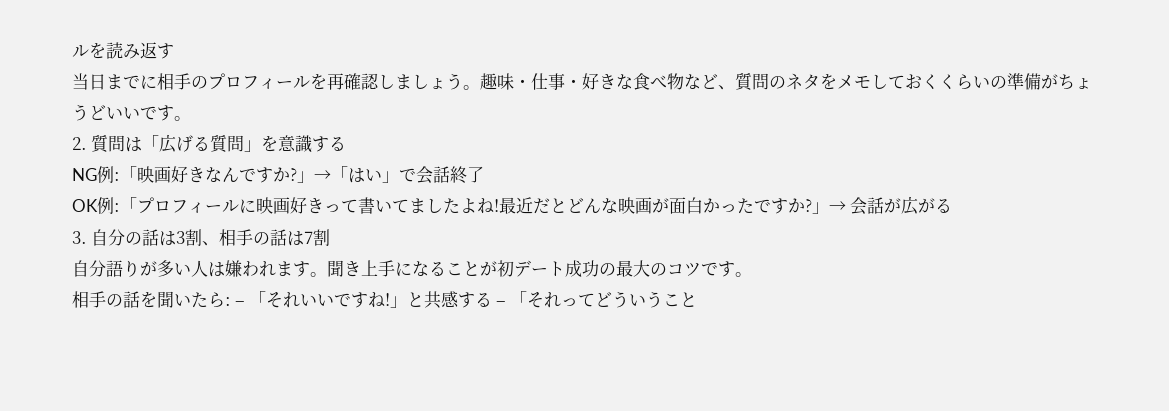ルを読み返す
当日までに相手のプロフィールを再確認しましょう。趣味・仕事・好きな食べ物など、質問のネタをメモしておくくらいの準備がちょうどいいです。
2. 質問は「広げる質問」を意識する
NG例:「映画好きなんですか?」→「はい」で会話終了
OK例:「プロフィールに映画好きって書いてましたよね!最近だとどんな映画が面白かったですか?」→ 会話が広がる
3. 自分の話は3割、相手の話は7割
自分語りが多い人は嫌われます。聞き上手になることが初デート成功の最大のコツです。
相手の話を聞いたら: – 「それいいですね!」と共感する – 「それってどういうこと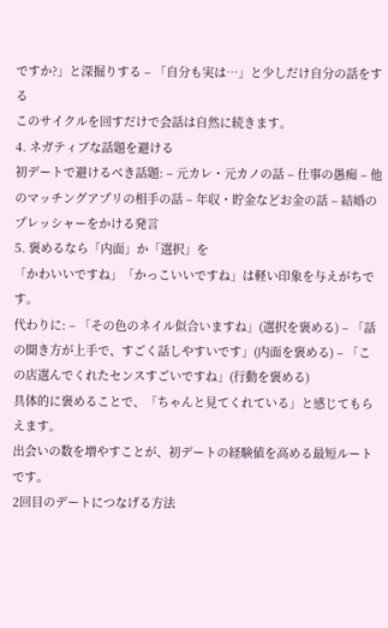ですか?」と深掘りする – 「自分も実は…」と少しだけ自分の話をする
このサイクルを回すだけで会話は自然に続きます。
4. ネガティブな話題を避ける
初デートで避けるべき話題: – 元カレ・元カノの話 – 仕事の愚痴 – 他のマッチングアプリの相手の話 – 年収・貯金などお金の話 – 結婚のプレッシャーをかける発言
5. 褒めるなら「内面」か「選択」を
「かわいいですね」「かっこいいですね」は軽い印象を与えがちです。
代わりに: – 「その色のネイル似合いますね」(選択を褒める) – 「話の聞き方が上手で、すごく話しやすいです」(内面を褒める) – 「この店選んでくれたセンスすごいですね」(行動を褒める)
具体的に褒めることで、「ちゃんと見てくれている」と感じてもらえます。
出会いの数を増やすことが、初デートの経験値を高める最短ルートです。
2回目のデートにつなげる方法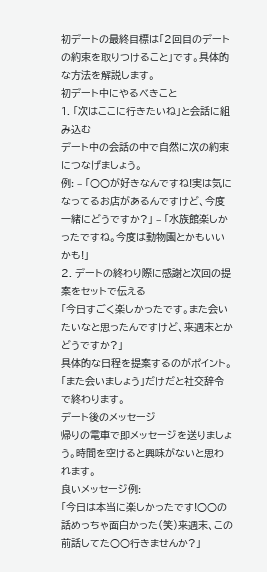初デートの最終目標は「2回目のデートの約束を取りつけること」です。具体的な方法を解説します。
初デート中にやるべきこと
1. 「次はここに行きたいね」と会話に組み込む
デート中の会話の中で自然に次の約束につなげましょう。
例: – 「○○が好きなんですね!実は気になってるお店があるんですけど、今度一緒にどうですか?」 – 「水族館楽しかったですね。今度は動物園とかもいいかも!」
2. デートの終わり際に感謝と次回の提案をセットで伝える
「今日すごく楽しかったです。また会いたいなと思ったんですけど、来週末とかどうですか?」
具体的な日程を提案するのがポイント。「また会いましょう」だけだと社交辞令で終わります。
デート後のメッセージ
帰りの電車で即メッセージを送りましょう。時間を空けると興味がないと思われます。
良いメッセージ例:
「今日は本当に楽しかったです!○○の話めっちゃ面白かった(笑)来週末、この前話してた○○行きませんか?」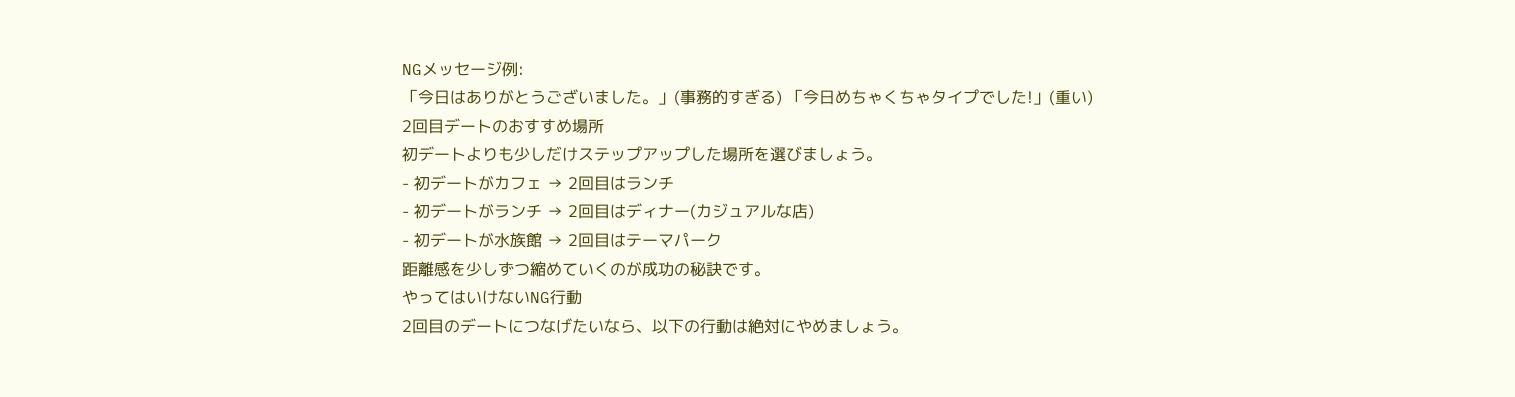NGメッセージ例:
「今日はありがとうございました。」(事務的すぎる) 「今日めちゃくちゃタイプでした!」(重い)
2回目デートのおすすめ場所
初デートよりも少しだけステップアップした場所を選びましょう。
- 初デートがカフェ → 2回目はランチ
- 初デートがランチ → 2回目はディナー(カジュアルな店)
- 初デートが水族館 → 2回目はテーマパーク
距離感を少しずつ縮めていくのが成功の秘訣です。
やってはいけないNG行動
2回目のデートにつなげたいなら、以下の行動は絶対にやめましょう。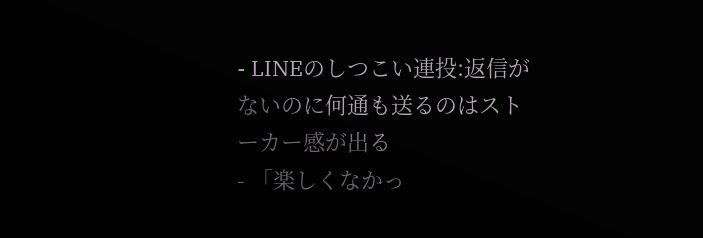- LINEのしつこい連投:返信がないのに何通も送るのはストーカー感が出る
- 「楽しくなかっ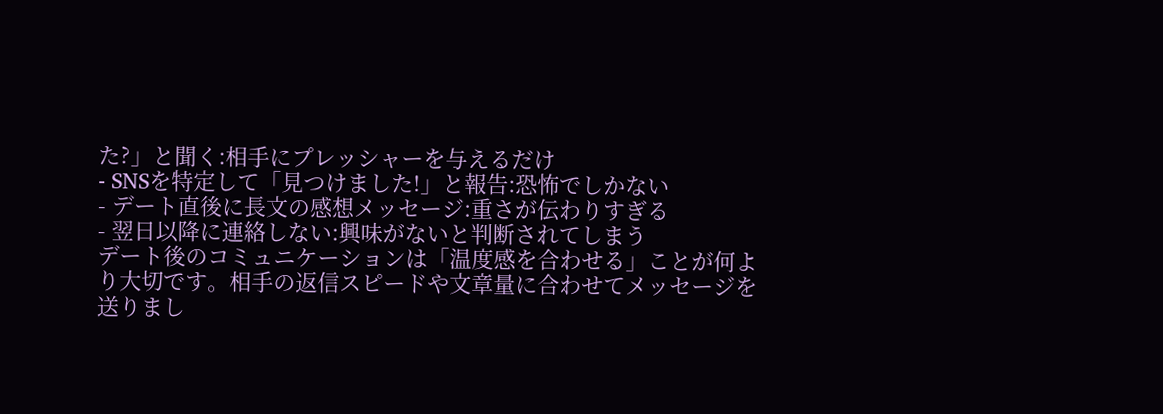た?」と聞く:相手にプレッシャーを与えるだけ
- SNSを特定して「見つけました!」と報告:恐怖でしかない
- デート直後に長文の感想メッセージ:重さが伝わりすぎる
- 翌日以降に連絡しない:興味がないと判断されてしまう
デート後のコミュニケーションは「温度感を合わせる」ことが何より大切です。相手の返信スピードや文章量に合わせてメッセージを送りまし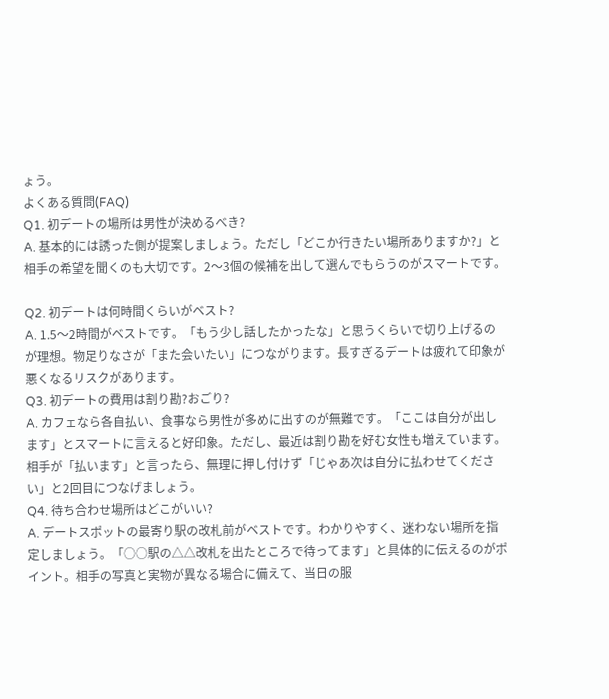ょう。
よくある質問(FAQ)
Q1. 初デートの場所は男性が決めるべき?
A. 基本的には誘った側が提案しましょう。ただし「どこか行きたい場所ありますか?」と相手の希望を聞くのも大切です。2〜3個の候補を出して選んでもらうのがスマートです。

Q2. 初デートは何時間くらいがベスト?
A. 1.5〜2時間がベストです。「もう少し話したかったな」と思うくらいで切り上げるのが理想。物足りなさが「また会いたい」につながります。長すぎるデートは疲れて印象が悪くなるリスクがあります。
Q3. 初デートの費用は割り勘?おごり?
A. カフェなら各自払い、食事なら男性が多めに出すのが無難です。「ここは自分が出します」とスマートに言えると好印象。ただし、最近は割り勘を好む女性も増えています。相手が「払います」と言ったら、無理に押し付けず「じゃあ次は自分に払わせてください」と2回目につなげましょう。
Q4. 待ち合わせ場所はどこがいい?
A. デートスポットの最寄り駅の改札前がベストです。わかりやすく、迷わない場所を指定しましょう。「○○駅の△△改札を出たところで待ってます」と具体的に伝えるのがポイント。相手の写真と実物が異なる場合に備えて、当日の服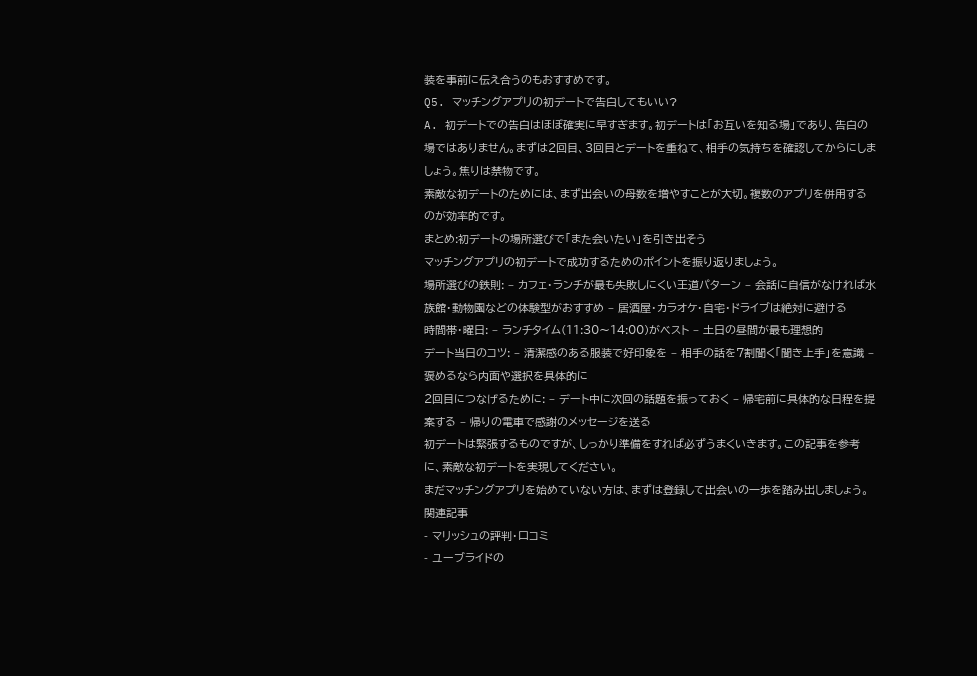装を事前に伝え合うのもおすすめです。
Q5. マッチングアプリの初デートで告白してもいい?
A. 初デートでの告白はほぼ確実に早すぎます。初デートは「お互いを知る場」であり、告白の場ではありません。まずは2回目、3回目とデートを重ねて、相手の気持ちを確認してからにしましょう。焦りは禁物です。
素敵な初デートのためには、まず出会いの母数を増やすことが大切。複数のアプリを併用するのが効率的です。
まとめ:初デートの場所選びで「また会いたい」を引き出そう
マッチングアプリの初デートで成功するためのポイントを振り返りましょう。
場所選びの鉄則: – カフェ・ランチが最も失敗しにくい王道パターン – 会話に自信がなければ水族館・動物園などの体験型がおすすめ – 居酒屋・カラオケ・自宅・ドライブは絶対に避ける
時間帯・曜日: – ランチタイム(11:30〜14:00)がベスト – 土日の昼間が最も理想的
デート当日のコツ: – 清潔感のある服装で好印象を – 相手の話を7割聞く「聞き上手」を意識 – 褒めるなら内面や選択を具体的に
2回目につなげるために: – デート中に次回の話題を振っておく – 帰宅前に具体的な日程を提案する – 帰りの電車で感謝のメッセージを送る
初デートは緊張するものですが、しっかり準備をすれば必ずうまくいきます。この記事を参考に、素敵な初デートを実現してください。
まだマッチングアプリを始めていない方は、まずは登録して出会いの一歩を踏み出しましょう。
関連記事
- マリッシュの評判・口コミ
- ユーブライドの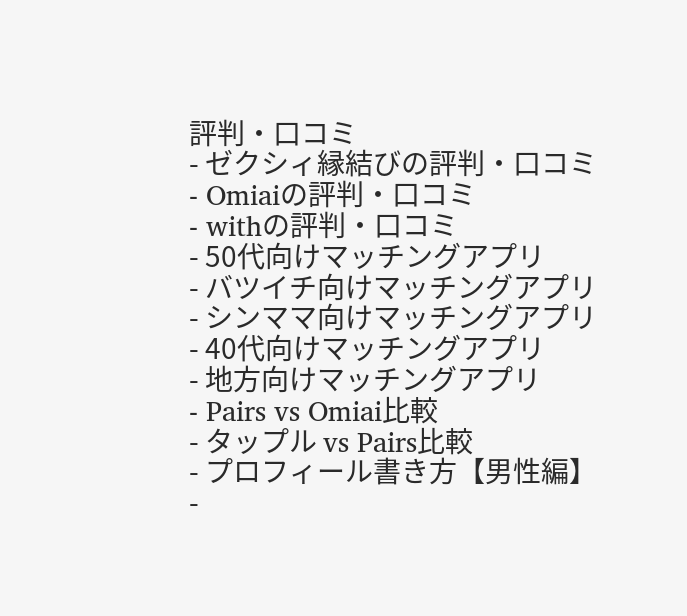評判・口コミ
- ゼクシィ縁結びの評判・口コミ
- Omiaiの評判・口コミ
- withの評判・口コミ
- 50代向けマッチングアプリ
- バツイチ向けマッチングアプリ
- シンママ向けマッチングアプリ
- 40代向けマッチングアプリ
- 地方向けマッチングアプリ
- Pairs vs Omiai比較
- タップル vs Pairs比較
- プロフィール書き方【男性編】
-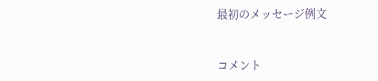最初のメッセージ例文


コメント